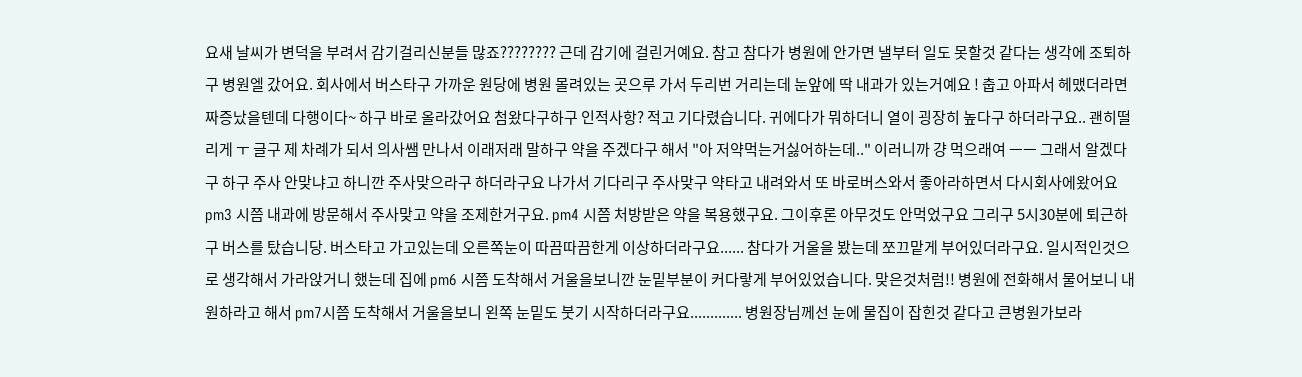요새 날씨가 변덕을 부려서 감기걸리신분들 많죠???????? 근데 감기에 걸린거예요. 참고 참다가 병원에 안가면 낼부터 일도 못할것 같다는 생각에 조퇴하구 병원엘 갔어요. 회사에서 버스타구 가까운 원당에 병원 몰려있는 곳으루 가서 두리번 거리는데 눈앞에 딱 내과가 있는거예요 ! 춥고 아파서 헤맸더라면 짜증났을텐데 다행이다~ 하구 바로 올라갔어요 첨왔다구하구 인적사항? 적고 기다렸습니다. 귀에다가 뭐하더니 열이 굉장히 높다구 하더라구요.. 괜히떨리게 ㅜ 글구 제 차례가 되서 의사쌤 만나서 이래저래 말하구 약을 주겠다구 해서 "아 저약먹는거싫어하는데.." 이러니까 걍 먹으래여 ㅡㅡ 그래서 알겠다구 하구 주사 안맞냐고 하니깐 주사맞으라구 하더라구요 나가서 기다리구 주사맞구 약타고 내려와서 또 바로버스와서 좋아라하면서 다시회사에왔어요 pm3 시쯤 내과에 방문해서 주사맞고 약을 조제한거구요. pm4 시쯤 처방받은 약을 복용했구요. 그이후론 아무것도 안먹었구요 그리구 5시30분에 퇴근하구 버스를 탔습니당. 버스타고 가고있는데 오른쪽눈이 따끔따끔한게 이상하더라구요...... 참다가 거울을 봤는데 쪼끄맡게 부어있더라구요. 일시적인것으로 생각해서 가라앉거니 했는데 집에 pm6 시쯤 도착해서 거울을보니깐 눈밑부분이 커다랗게 부어있었습니다. 맞은것처럼!! 병원에 전화해서 물어보니 내원하라고 해서 pm7시쯤 도착해서 거울을보니 왼쪽 눈밑도 붓기 시작하더라구요............. 병원장님께선 눈에 물집이 잡힌것 같다고 큰병원가보라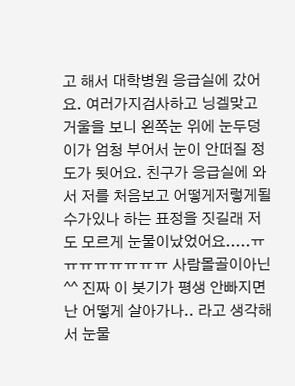고 해서 대학병원 응급실에 갔어요. 여러가지검사하고 닝겔맞고 거울을 보니 왼쪽눈 위에 눈두덩이가 엄청 부어서 눈이 안떠질 정도가 됫어요. 친구가 응급실에 와서 저를 처음보고 어떻게저렇게될수가있나 하는 표정을 짓길래 저도 모르게 눈물이났었어요.....ㅠㅠㅠㅠㅠㅠㅠㅠ 사람몰골이아닌^^ 진짜 이 붓기가 평생 안빠지면 난 어떻게 살아가나.. 라고 생각해서 눈물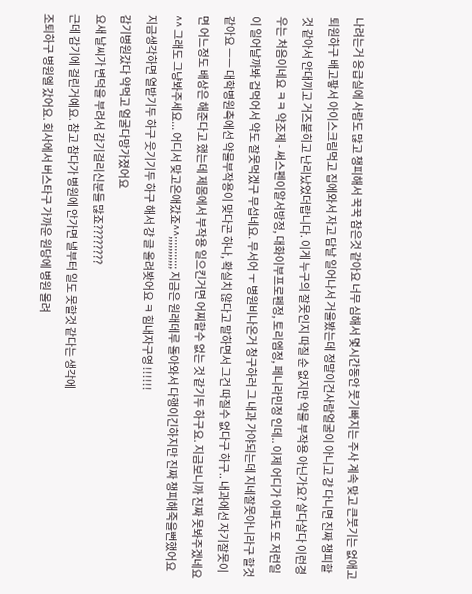나려는거 응급실에 사람도 많고 챙피해서 꾹꾹 참은것 같아요 너무 심해서 몇시간동안 붓기빠지는 주사 계속 맞고 큰붓기는 없애고 퇴원하구 배고팧서 아이스크림먹고 집에와서 자고 담날 일어나서 거울봤는데 정말이건사람얼굴이 아니고 걍 다니면 진짜 챙피할것 같아서 안대끼고 거즈붙히고 난리났었더랍니다. 이게 누구의 잘못인지 따질 순 없지만 약물 부작용 아닌가요? 살다살다 이런경우는 처음이네요 ㅋㅋ 약조제 - 써스펜이알서방정, 대화이부프로펜정, 토리엠정, 페니라민정 인데.. 이제 어디가 아파도 또 저런일이 일어날까봐 겁먹어서 약도 잘못먹겠구 무섭네요. 무서어 ㅜ 병원비나온거 청구하러 그 내과 가야되는데 지네잘못아니라구 할것같아요 ㅡㅡ 대학병원측에선 약물부작용이 맞다곤 하나, 확실치 않다고 말하면서 그건 따질수 없다구 하구.. 내과에선 자기잘못이면 어느정도 배상은 해준다고 했는데 제몸에서 부작용 일으킨거면 어찌할수 없는 것 같기두 하구요. 지금보니까 진짜 못봐주겠네요^^ 그래도 그냥봐주세요... 어디서 맞고온애갔죠^^;;;;;;;;;;; 지금은 원래데루 돌아와서 다행이긴하지만 진짜 챙피해죽을뻔했어요 지금생각하면 열받기두 하구 웃기기두 하구 해서 걍 글 올려봣어요 ㅋ 힘내자구영 !!!!!!
감기병원갔다 약먹고 얼굴다망가졌어요
요새 날씨가 변덕을 부려서 감기걸리신분들 많죠????????
근데 감기에 걸린거예요. 참고 참다가 병원에 안가면 낼부터 일도 못할것 같다는 생각에
조퇴하구 병원엘 갔어요. 회사에서 버스타구 가까운 원당에 병원 몰려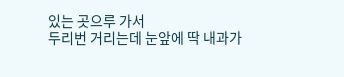있는 곳으루 가서
두리번 거리는데 눈앞에 딱 내과가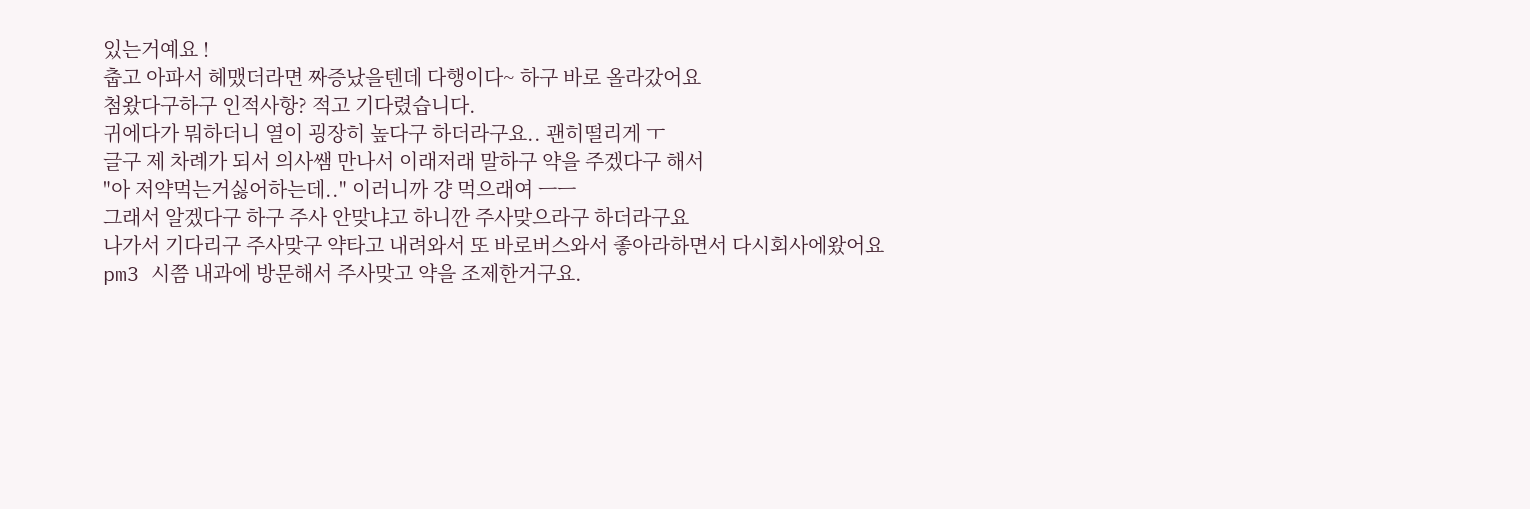있는거예요 !
춥고 아파서 헤맸더라면 짜증났을텐데 다행이다~ 하구 바로 올라갔어요
첨왔다구하구 인적사항? 적고 기다렸습니다.
귀에다가 뭐하더니 열이 굉장히 높다구 하더라구요.. 괜히떨리게 ㅜ
글구 제 차례가 되서 의사쌤 만나서 이래저래 말하구 약을 주겠다구 해서
"아 저약먹는거싫어하는데.." 이러니까 걍 먹으래여 ㅡㅡ
그래서 알겠다구 하구 주사 안맞냐고 하니깐 주사맞으라구 하더라구요
나가서 기다리구 주사맞구 약타고 내려와서 또 바로버스와서 좋아라하면서 다시회사에왔어요
pm3 시쯤 내과에 방문해서 주사맞고 약을 조제한거구요.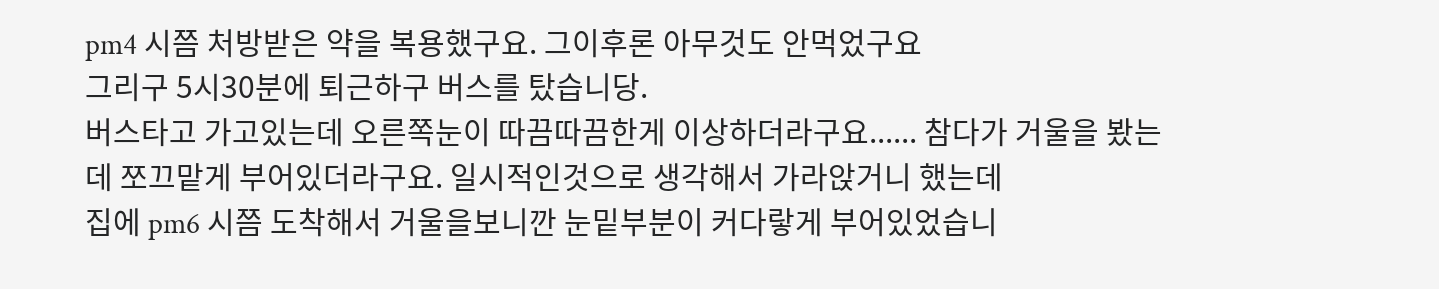pm4 시쯤 처방받은 약을 복용했구요. 그이후론 아무것도 안먹었구요
그리구 5시30분에 퇴근하구 버스를 탔습니당.
버스타고 가고있는데 오른쪽눈이 따끔따끔한게 이상하더라구요...... 참다가 거울을 봤는데 쪼끄맡게 부어있더라구요. 일시적인것으로 생각해서 가라앉거니 했는데
집에 pm6 시쯤 도착해서 거울을보니깐 눈밑부분이 커다랗게 부어있었습니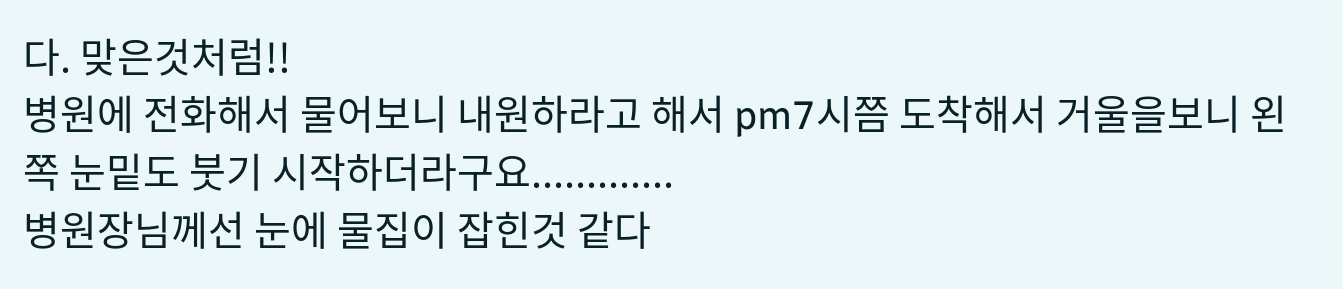다. 맞은것처럼!!
병원에 전화해서 물어보니 내원하라고 해서 pm7시쯤 도착해서 거울을보니 왼쪽 눈밑도 붓기 시작하더라구요.............
병원장님께선 눈에 물집이 잡힌것 같다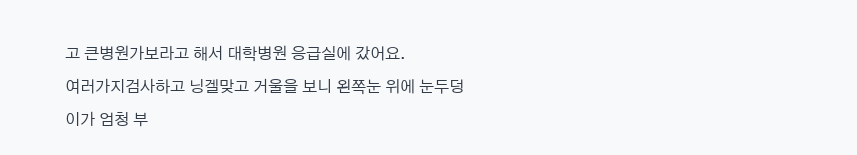고 큰병원가보라고 해서 대학병원 응급실에 갔어요.
여러가지검사하고 닝겔맞고 거울을 보니 왼쪽눈 위에 눈두덩이가 엄청 부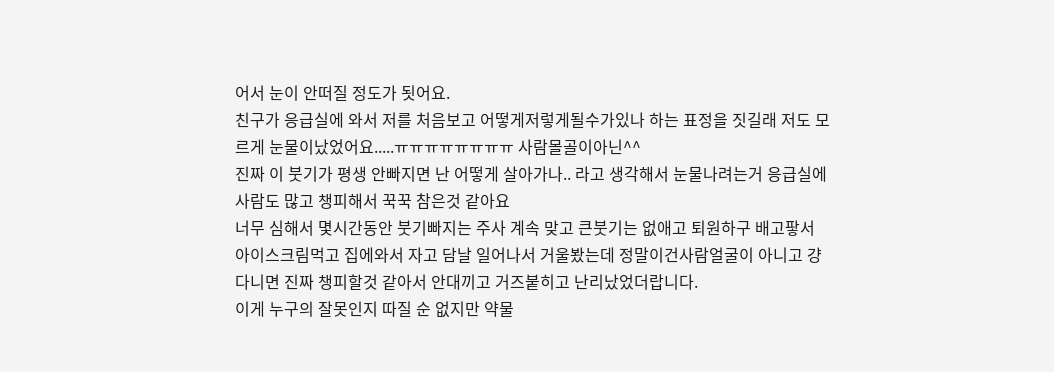어서 눈이 안떠질 정도가 됫어요.
친구가 응급실에 와서 저를 처음보고 어떻게저렇게될수가있나 하는 표정을 짓길래 저도 모르게 눈물이났었어요.....ㅠㅠㅠㅠㅠㅠㅠㅠ 사람몰골이아닌^^
진짜 이 붓기가 평생 안빠지면 난 어떻게 살아가나.. 라고 생각해서 눈물나려는거 응급실에 사람도 많고 챙피해서 꾹꾹 참은것 같아요
너무 심해서 몇시간동안 붓기빠지는 주사 계속 맞고 큰붓기는 없애고 퇴원하구 배고팧서 아이스크림먹고 집에와서 자고 담날 일어나서 거울봤는데 정말이건사람얼굴이 아니고 걍 다니면 진짜 챙피할것 같아서 안대끼고 거즈붙히고 난리났었더랍니다.
이게 누구의 잘못인지 따질 순 없지만 약물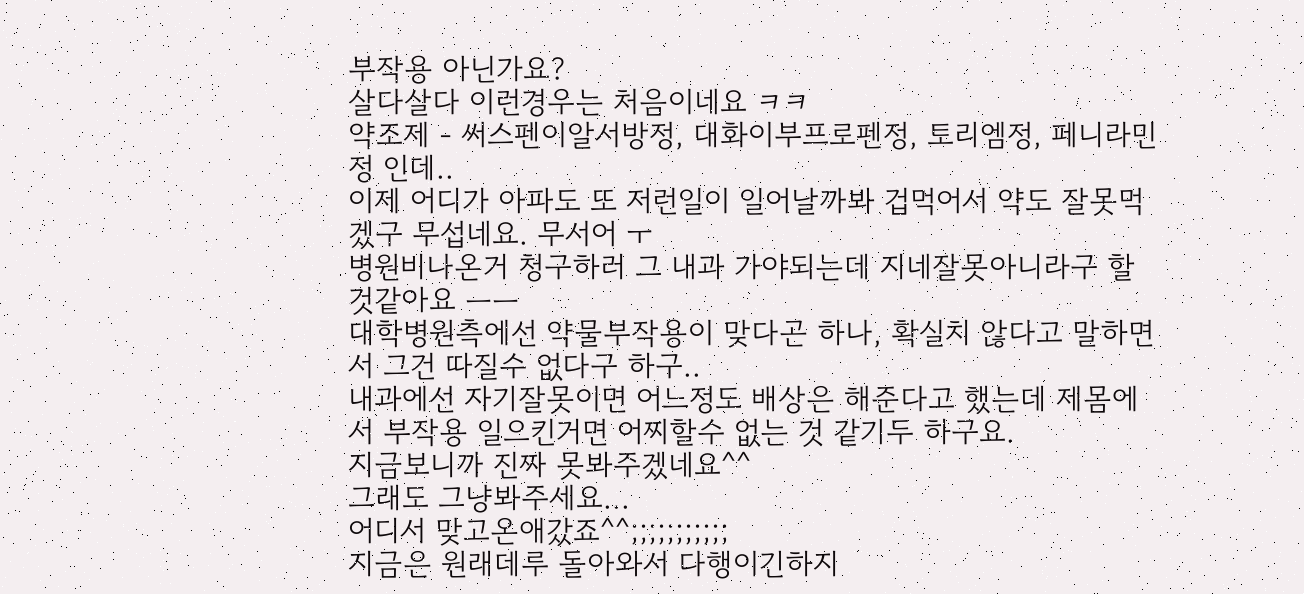부작용 아닌가요?
살다살다 이런경우는 처음이네요 ㅋㅋ
약조제 - 써스펜이알서방정, 대화이부프로펜정, 토리엠정, 페니라민정 인데..
이제 어디가 아파도 또 저런일이 일어날까봐 겁먹어서 약도 잘못먹겠구 무섭네요. 무서어 ㅜ
병원비나온거 청구하러 그 내과 가야되는데 지네잘못아니라구 할것같아요 ㅡㅡ
대학병원측에선 약물부작용이 맞다곤 하나, 확실치 않다고 말하면서 그건 따질수 없다구 하구..
내과에선 자기잘못이면 어느정도 배상은 해준다고 했는데 제몸에서 부작용 일으킨거면 어찌할수 없는 것 같기두 하구요.
지금보니까 진짜 못봐주겠네요^^
그래도 그냥봐주세요...
어디서 맞고온애갔죠^^;;;;;;;;;;;
지금은 원래데루 돌아와서 다행이긴하지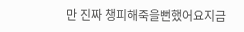만 진짜 챙피해죽을뻔했어요지금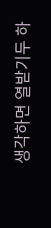생각하면 열받기두 하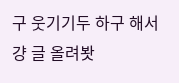구 웃기기두 하구 해서 걍 글 올려봣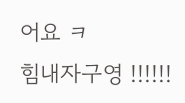어요 ㅋ
힘내자구영 !!!!!!